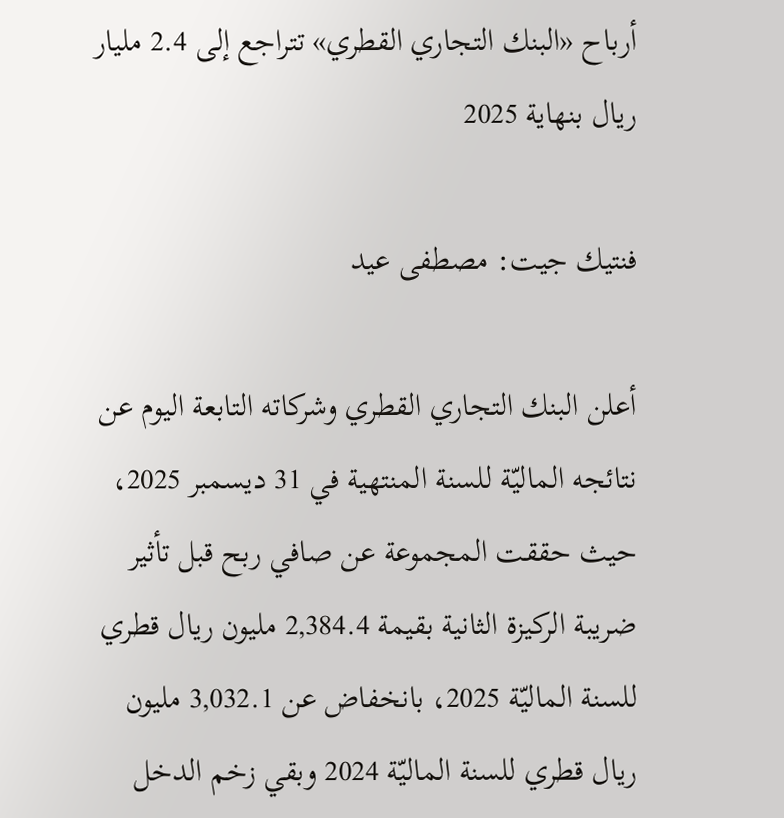أرباح «البنك التجاري القطري» تتراجع إلى 2.4 مليار ريال بنهاية 2025

فنتيك جيت: مصطفى عيد

أعلن البنك التجاري القطري وشركاته التابعة اليوم عن نتائجه الماليّة للسنة المنتهية في 31 ديسمبر 2025، حيث حققت المجموعة عن صافي ربح قبل تأثير ضريبة الركيزة الثانية بقيمة 2,384.4 مليون ريال قطري للسنة الماليّة 2025، بانخفاض عن 3,032.1 مليون ريال قطري للسنة الماليّة 2024 وبقي زخم الدخل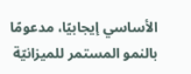الأساسي إيجابيًا، مدعومًا بالنمو المستمر للميزانيّة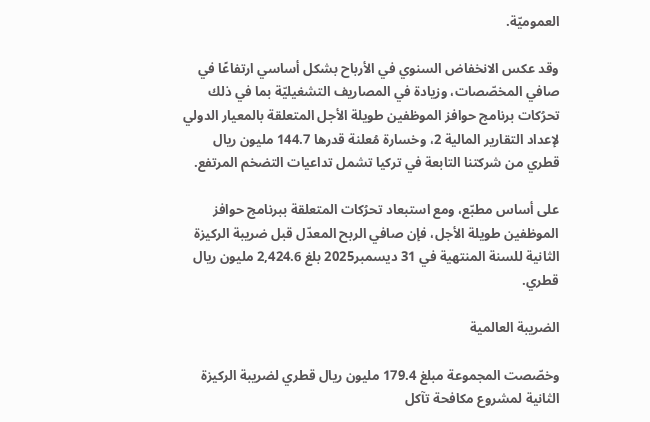العموميّة.

وقد عكس الانخفاض السنوي في الأرباح بشكل أساسي ارتفاعًا في صافي المخصّصات، وزيادة في المصاريف التشغيليّة بما في ذلك تحرُكات برنامج حوافز الموظفين طويلة الأجل المتعلقة بالمعيار الدولي لإعداد التقارير المالية 2، وخسارة مُعلنة قدرها 144.7 مليون ريال قطري من شركتنا التابعة في تركيا تشمل تداعيات التضخم المرتفع.

على أساس مطبّع، ومع استبعاد تحرُكات المتعلقة ببرنامج حوافز الموظفين طويلة الأجل، فإن صافي الربح المعدّل قبل ضريبة الركيزة الثانية للسنة المنتهية في 31 ديسمبر2025 بلغ 2,424.6 مليون ريال قطري.

الضريبة العالمية

وخصّصت المجموعة مبلغ 179.4 مليون ريال قطري لضريبة الركيزة الثانية لمشروع مكافحة تآكل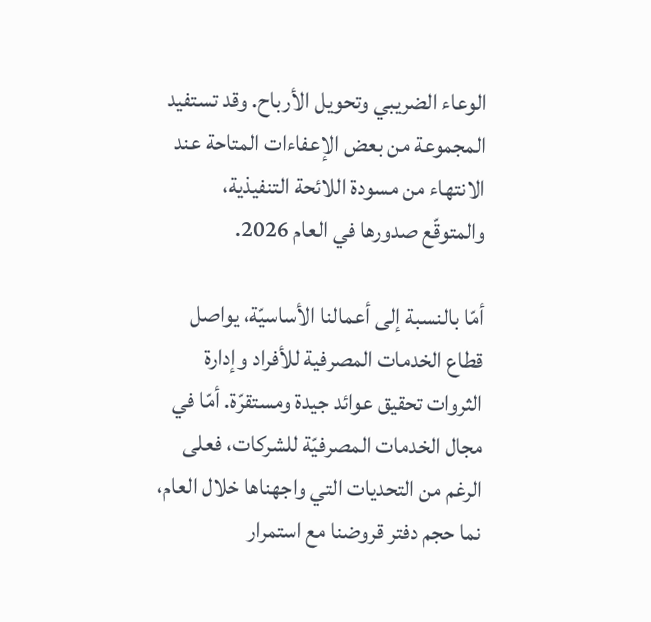الوعاء الضريبي وتحويل الأرباح. وقد تستفيد المجموعة من بعض الإعفاءات المتاحة عند الانتهاء من مسودة اللائحة التنفيذية، والمتوقّع صدورها في العام 2026.

أمّا بالنسبة إلى أعمالنا الأساسيّة، يواصل قطاع الخدمات المصرفية للأفراد وإدارة الثروات تحقيق عوائد جيدة ومستقرّة. أمّا في مجال الخدمات المصرفيّة للشركات، فعلى الرغم من التحديات التي واجهناها خلال العام، نما حجم دفتر قروضنا مع استمرار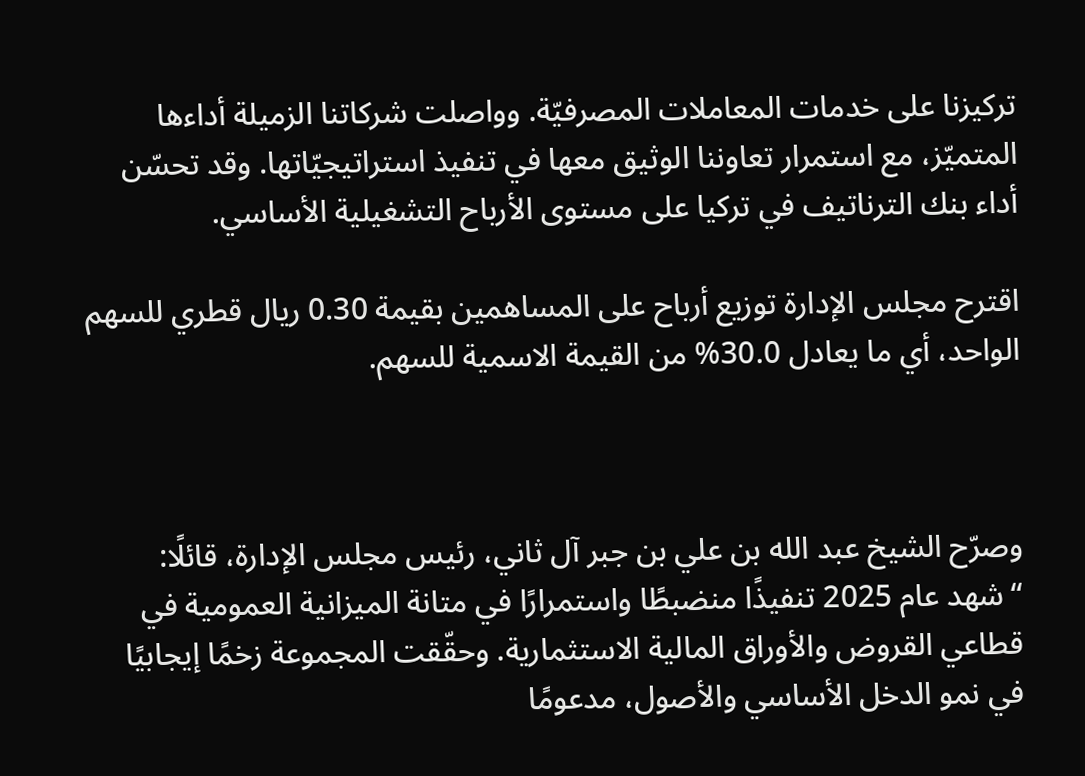تركيزنا على خدمات المعاملات المصرفيّة. وواصلت شركاتنا الزميلة أداءها المتميّز، مع استمرار تعاوننا الوثيق معها في تنفيذ استراتيجيّاتها. وقد تحسّن أداء بنك الترناتيف في تركيا على مستوى الأرباح التشغيلية الأساسي.

اقترح مجلس الإدارة توزيع أرباح على المساهمين بقيمة 0.30 ريال قطري للسهم الواحد، أي ما يعادل 30.0% من القيمة الاسمية للسهم.



وصرّح الشيخ عبد الله بن علي بن جبر آل ثاني، رئيس مجلس الإدارة، قائلًا: “شهد عام 2025 تنفيذًا منضبطًا واستمرارًا في متانة الميزانية العمومية في قطاعي القروض والأوراق المالية الاستثمارية. وحقّقت المجموعة زخمًا إيجابيًا في نمو الدخل الأساسي والأصول، مدعومًا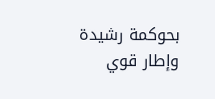بحوكمة رشيدة وإطار قوي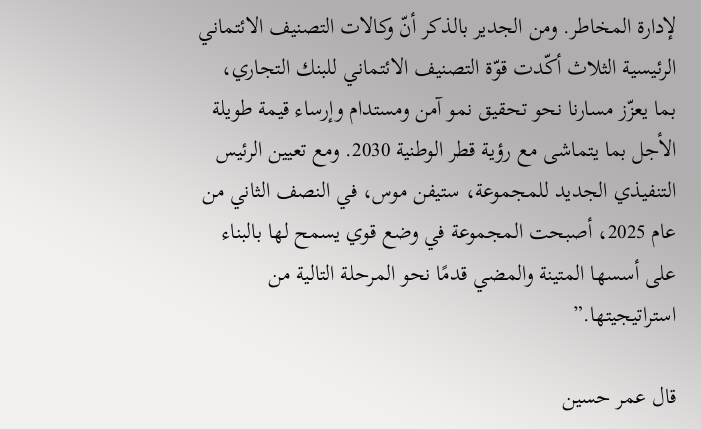لإدارة المخاطر. ومن الجدير بالذكر أنّ وكالات التصنيف الائتماني الرئيسية الثلاث أكّدت قوّة التصنيف الائتماني للبنك التجاري، بما يعزّز مسارنا نحو تحقيق نمو آمن ومستدام وإرساء قيمة طويلة الأجل بما يتماشى مع رؤية قطر الوطنية 2030. ومع تعيين الرئيس التنفيذي الجديد للمجموعة، ستيفن موس، في النصف الثاني من عام 2025، أصبحت المجموعة في وضع قوي يسمح لها بالبناء على أسسها المتينة والمضي قدمًا نحو المرحلة التالية من استراتيجيتها.”

قال عمر حسين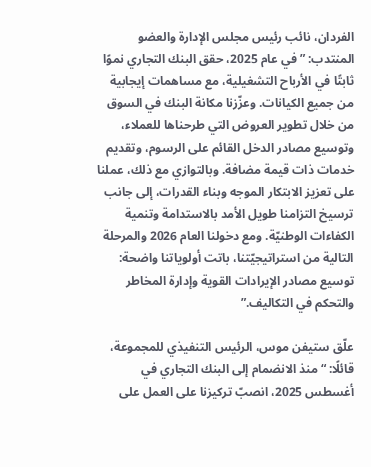الفردان، نائب رئيس مجلس الإدارة والعضو المنتدب: ” في عام 2025، حقق البنك التجاري نموًا ثابتًا في الأرباح التشغيلية، مع مساهمات إيجابية من جميع الكيانات. وعزّزنا مكانة البنك في السوق من خلال تطوير العروض التي طرحناها للعملاء، وتوسيع مصادر الدخل القائم على الرسوم، وتقديم خدمات ذات قيمة مضافة. وبالتوازي مع ذلك، عملنا على تعزيز الابتكار الموجه وبناء القدرات، إلى جانب ترسيخ التزامنا طويل الأمد بالاستدامة وتنمية الكفاءات الوطنيّة. ومع دخولنا العام 2026 والمرحلة التالية من استراتيجيّتنا، باتت أولوياتنا واضحة: توسيع مصادر الإيرادات القوية وإدارة المخاطر والتحكم في التكاليف.”

علّق ستيفن موس، الرئيس التنفيذي للمجموعة، قائلًا: “منذ الانضمام إلى البنك التجاري في أغسطس 2025، انصبّ تركيزنا على العمل على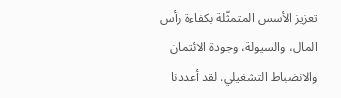تعزيز الأسس المتمثّلة بكفاءة رأس المال، والسيولة، وجودة الائتمان والانضباط التشغيلي. لقد أعددنا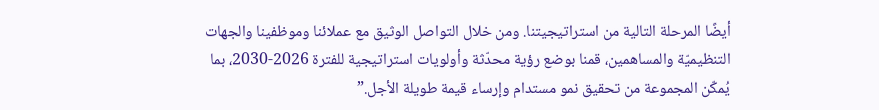أيضًا المرحلة التالية من استراتيجيتنا. ومن خلال التواصل الوثيق مع عملائنا وموظفينا والجهات التنظيميّة والمساهمين، قمنا بوضع رؤية محدّثة وأولويات استراتيجية للفترة 2026-2030، بما يُمكّن المجموعة من تحقيق نمو مستدام وإرساء قيمة طويلة الأجل.”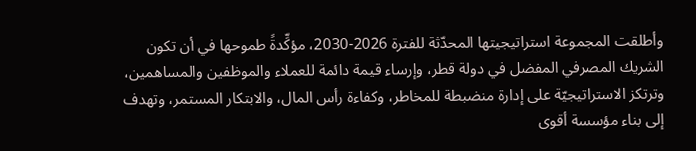وأطلقت المجموعة استراتيجيتها المحدّثة للفترة 2026-2030، مؤكِّدةً طموحها في أن تكون الشريك المصرفي المفضل في دولة قطر، وإرساء قيمة دائمة للعملاء والموظفين والمساهمين، وترتكز الاستراتيجيّة على إدارة منضبطة للمخاطر، وكفاءة رأس المال، والابتكار المستمر، وتهدف إلى بناء مؤسسة أقوى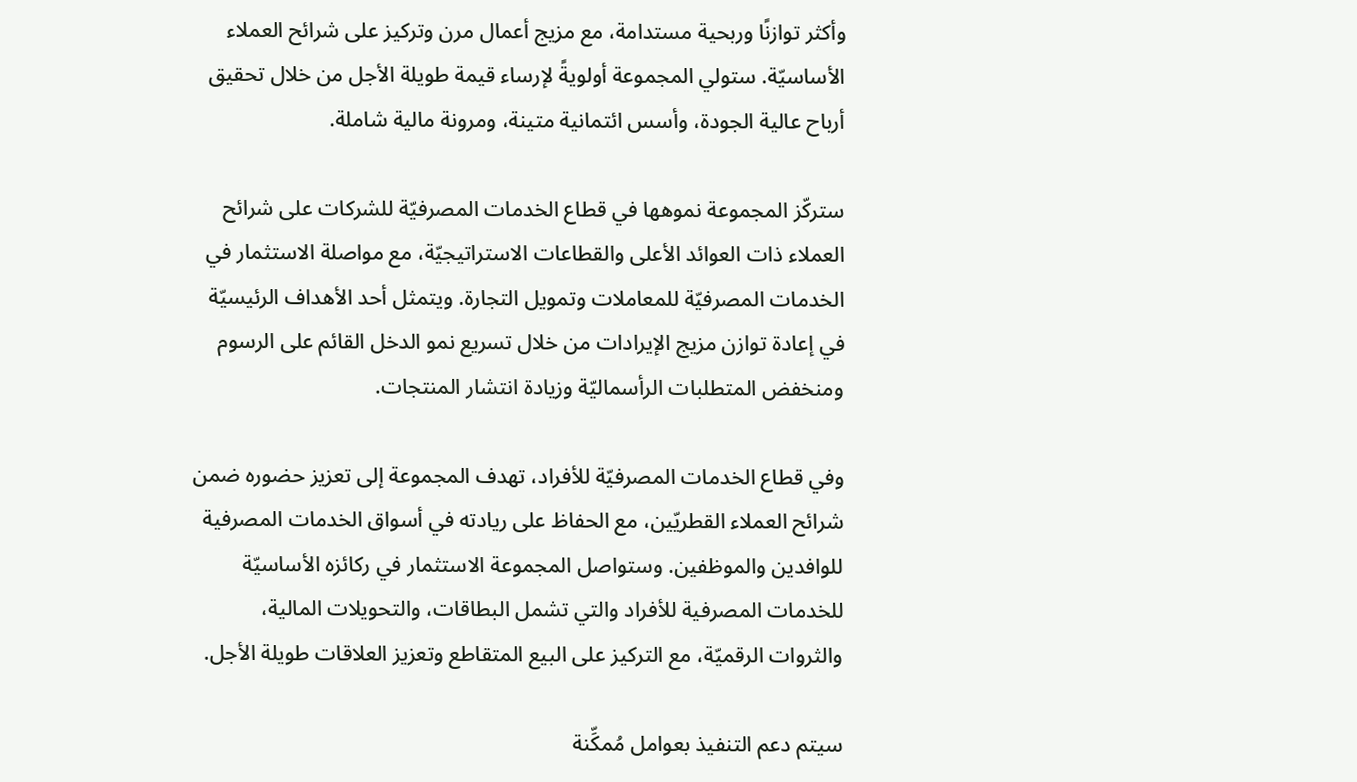وأكثر توازنًا وربحية مستدامة، مع مزيج أعمال مرن وتركيز على شرائح العملاء الأساسيّة. ستولي المجموعة أولويةً لإرساء قيمة طويلة الأجل من خلال تحقيق أرباح عالية الجودة، وأسس ائتمانية متينة، ومرونة مالية شاملة.

ستركّز المجموعة نموهها في قطاع الخدمات المصرفيّة للشركات على شرائح العملاء ذات العوائد الأعلى والقطاعات الاستراتيجيّة، مع مواصلة الاستثمار في الخدمات المصرفيّة للمعاملات وتمويل التجارة. ويتمثل أحد الأهداف الرئيسيّة في إعادة توازن مزيج الإيرادات من خلال تسريع نمو الدخل القائم على الرسوم ومنخفض المتطلبات الرأسماليّة وزيادة انتشار المنتجات.

وفي قطاع الخدمات المصرفيّة للأفراد، تهدف المجموعة إلى تعزيز حضوره ضمن شرائح العملاء القطريّين، مع الحفاظ على ريادته في أسواق الخدمات المصرفية للوافدين والموظفين. وستواصل المجموعة الاستثمار في ركائزه الأساسيّة للخدمات المصرفية للأفراد والتي تشمل البطاقات، والتحويلات المالية، والثروات الرقميّة، مع التركيز على البيع المتقاطع وتعزيز العلاقات طويلة الأجل.

سيتم دعم التنفيذ بعوامل مُمكِّنة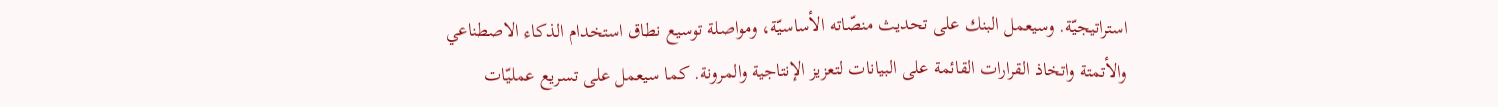استراتيجيّة. وسيعمل البنك على تحديث منصّاته الأساسيّة، ومواصلة توسيع نطاق استخدام الذكاء الاصطناعي والأتمتة واتخاذ القرارات القائمة على البيانات لتعزيز الإنتاجية والمرونة. كما سيعمل على تسريع عمليّات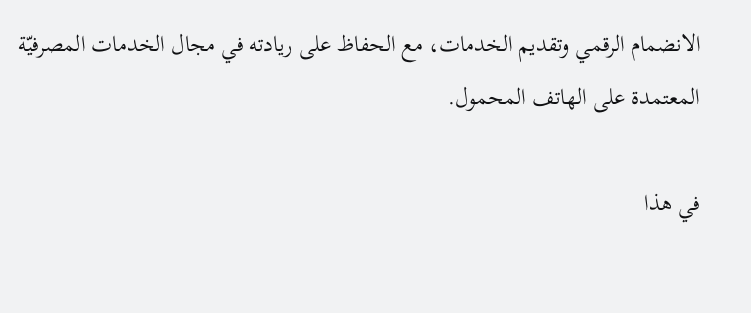الانضمام الرقمي وتقديم الخدمات، مع الحفاظ على ريادته في مجال الخدمات المصرفيّة المعتمدة على الهاتف المحمول.

في هذا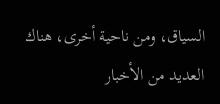السياق، ومن ناحية أخرى، هناك العديد من الأخبار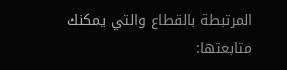المرتبطة بالقطاع والتي يمكنك متابعتها: